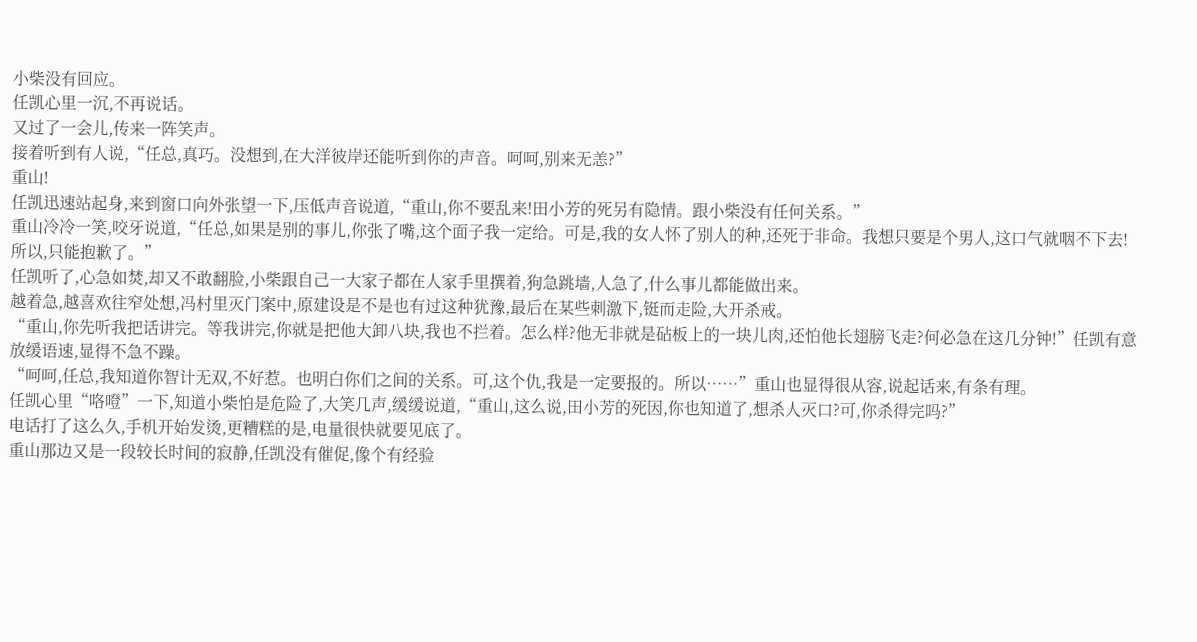小柴没有回应。
任凯心里一沉,不再说话。
又过了一会儿,传来一阵笑声。
接着听到有人说,“任总,真巧。没想到,在大洋彼岸还能听到你的声音。呵呵,别来无恙?”
重山!
任凯迅速站起身,来到窗口向外张望一下,压低声音说道,“重山,你不要乱来!田小芳的死另有隐情。跟小柴没有任何关系。”
重山冷冷一笑,咬牙说道,“任总,如果是别的事儿,你张了嘴,这个面子我一定给。可是,我的女人怀了别人的种,还死于非命。我想只要是个男人,这口气就咽不下去!所以,只能抱歉了。”
任凯听了,心急如焚,却又不敢翻脸,小柴跟自己一大家子都在人家手里撰着,狗急跳墙,人急了,什么事儿都能做出来。
越着急,越喜欢往窄处想,冯村里灭门案中,原建设是不是也有过这种犹豫,最后在某些刺激下,铤而走险,大开杀戒。
“重山,你先听我把话讲完。等我讲完,你就是把他大卸八块,我也不拦着。怎么样?他无非就是砧板上的一块儿肉,还怕他长翅膀飞走?何必急在这几分钟!”任凯有意放缓语速,显得不急不躁。
“呵呵,任总,我知道你智计无双,不好惹。也明白你们之间的关系。可,这个仇,我是一定要报的。所以……”重山也显得很从容,说起话来,有条有理。
任凯心里“咯噔”一下,知道小柴怕是危险了,大笑几声,缓缓说道,“重山,这么说,田小芳的死因,你也知道了,想杀人灭口?可,你杀得完吗?”
电话打了这么久,手机开始发烫,更糟糕的是,电量很快就要见底了。
重山那边又是一段较长时间的寂静,任凯没有催促,像个有经验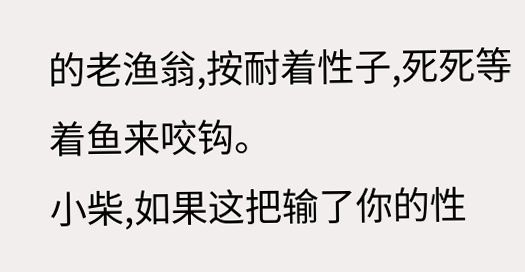的老渔翁,按耐着性子,死死等着鱼来咬钩。
小柴,如果这把输了你的性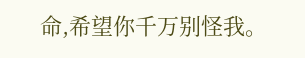命,希望你千万别怪我。